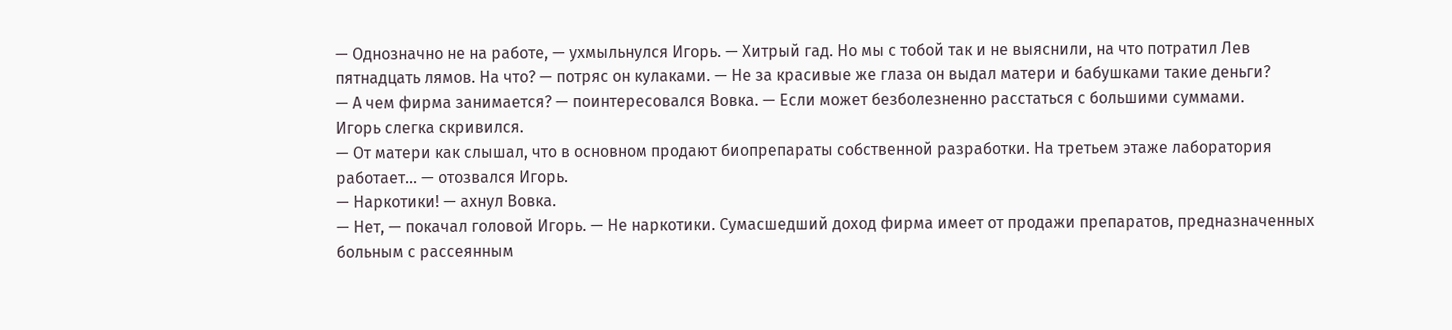— Однозначно не на работе, — ухмыльнулся Игорь. — Хитрый гад. Но мы с тобой так и не выяснили, на что потратил Лев пятнадцать лямов. На что? — потряс он кулаками. — Не за красивые же глаза он выдал матери и бабушками такие деньги?
— А чем фирма занимается? — поинтересовался Вовка. — Если может безболезненно расстаться с большими суммами.
Игорь слегка скривился.
— От матери как слышал, что в основном продают биопрепараты собственной разработки. На третьем этаже лаборатория работает… — отозвался Игорь.
— Наркотики! — ахнул Вовка.
— Нет, — покачал головой Игорь. — Не наркотики. Сумасшедший доход фирма имеет от продажи препаратов, предназначенных больным с рассеянным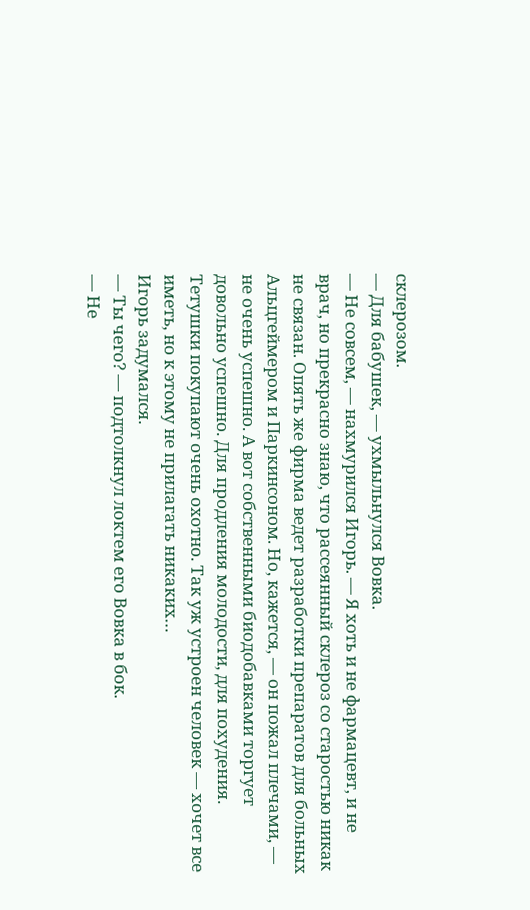склерозом.
— Для бабушек, — ухмыльнулся Вовка.
— Не совсем, — нахмурился Игорь. — Я хоть и не фармацевт, и не врач, но прекрасно знаю, что рассеянный склероз со старостью никак не связан. Опять же фирма ведет разработки препаратов для больных Альцгеймером и Паркинсоном. Но, кажется, — он пожал плечами, — не очень успешно. А вот собственными биодобавками торгует довольно успешно. Для продления молодости, для похудения. Тетушки покупают очень охотно. Так уж устроен человек — хочет все иметь, но к этому не прилагать никаких…
Игорь задумался.
— Ты чего? — подтолкнул локтем его Вовка в бок.
— Не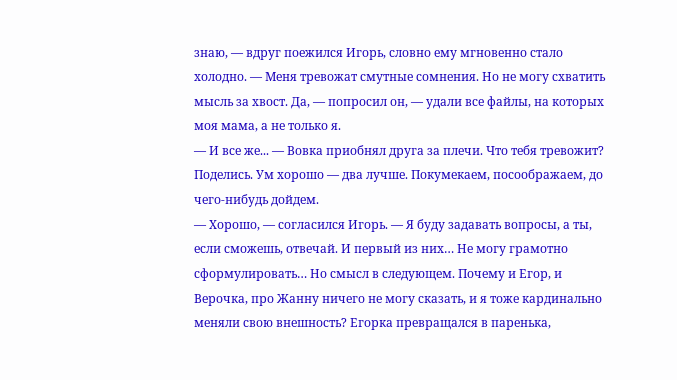знаю, — вдруг поежился Игорь, словно ему мгновенно стало холодно. — Меня тревожат смутные сомнения. Но не могу схватить мысль за хвост. Да, — попросил он, — удали все файлы, на которых моя мама, а не только я.
— И все же... — Вовка приобнял друга за плечи. Что тебя тревожит? Поделись. Ум хорошо — два лучше. Покумекаем, посоображаем, до чего-нибудь дойдем.
— Хорошо, — согласился Игорь. — Я буду задавать вопросы, а ты, если сможешь, отвечай. И первый из них… Не могу грамотно сформулировать… Но смысл в следующем. Почему и Егор, и Верочка, про Жанну ничего не могу сказать, и я тоже кардинально меняли свою внешность? Егорка превращался в паренька,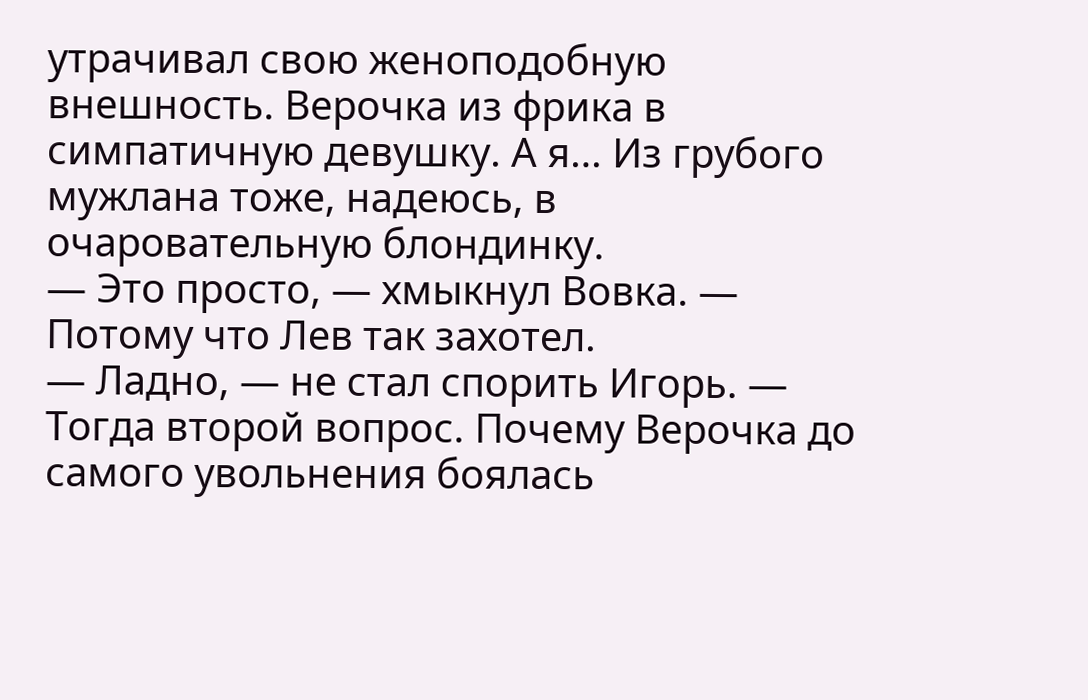утрачивал свою женоподобную внешность. Верочка из фрика в симпатичную девушку. А я… Из грубого мужлана тоже, надеюсь, в очаровательную блондинку.
— Это просто, — хмыкнул Вовка. — Потому что Лев так захотел.
— Ладно, — не стал спорить Игорь. — Тогда второй вопрос. Почему Верочка до самого увольнения боялась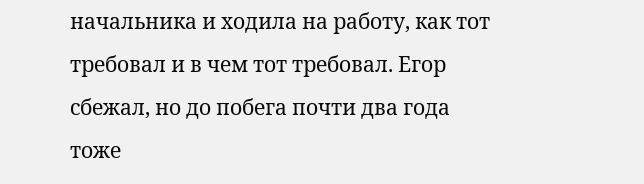начальника и ходила на работу, как тот требовал и в чем тот требовал. Егор сбежал, но до побега почти два года тоже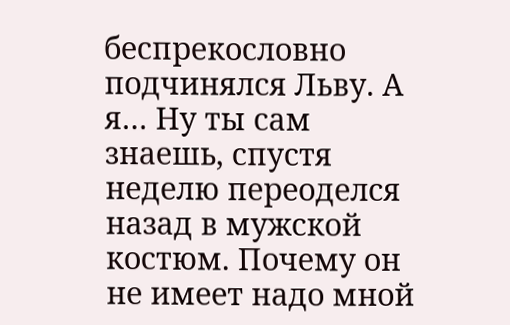беспрекословно подчинялся Льву. А я… Ну ты сам знаешь, спустя неделю переоделся назад в мужской костюм. Почему он не имеет надо мной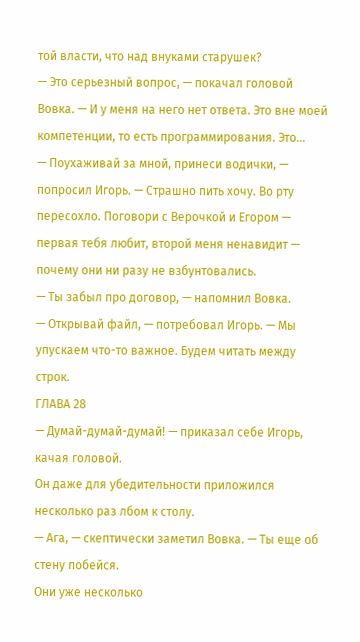той власти, что над внуками старушек?
— Это серьезный вопрос, — покачал головой Вовка. — И у меня на него нет ответа. Это вне моей компетенции, то есть программирования. Это…
— Поухаживай за мной, принеси водички, — попросил Игорь. — Страшно пить хочу. Во рту пересохло. Поговори с Верочкой и Егором — первая тебя любит, второй меня ненавидит — почему они ни разу не взбунтовались.
— Ты забыл про договор, — напомнил Вовка.
— Открывай файл, — потребовал Игорь. — Мы упускаем что-то важное. Будем читать между строк.
ГЛАВА 28
— Думай-думай-думай! — приказал себе Игорь, качая головой.
Он даже для убедительности приложился несколько раз лбом к столу.
— Ага, — скептически заметил Вовка. — Ты еще об стену побейся.
Они уже несколько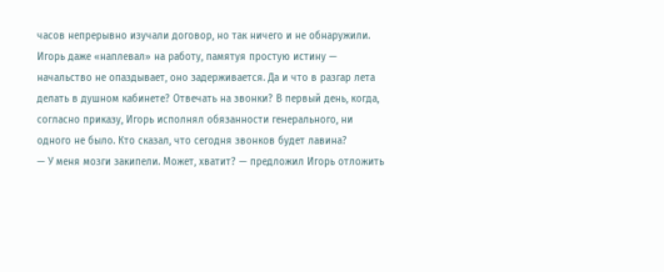часов непрерывно изучали договор, но так ничего и не обнаружили. Игорь даже «наплевал» на работу, памятуя простую истину — начальство не опаздывает, оно задерживается. Да и что в разгар лета делать в душном кабинете? Отвечать на звонки? В первый день, когда, согласно приказу, Игорь исполнял обязанности генерального, ни одного не было. Кто сказал, что сегодня звонков будет лавина?
— У меня мозги закипели. Может, хватит? — предложил Игорь отложить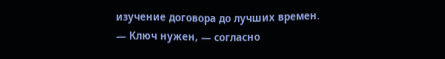изучение договора до лучших времен.
— Ключ нужен, — согласно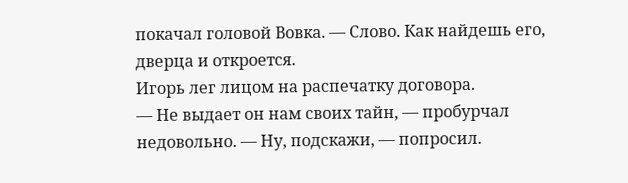покачал головой Вовка. — Слово. Как найдешь его, дверца и откроется.
Игорь лег лицом на распечатку договора.
— Не выдает он нам своих тайн, — пробурчал недовольно. — Ну, подскажи, — попросил.